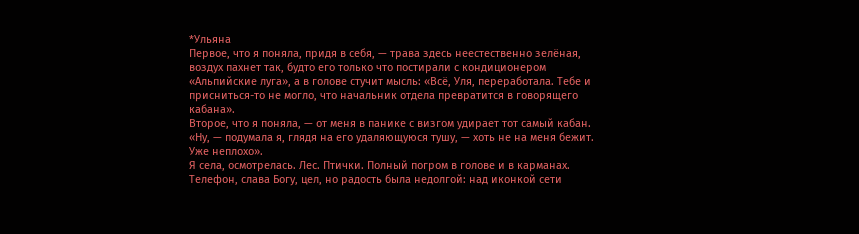*Ульяна
Первое, что я поняла, придя в себя, — трава здесь неестественно зелёная, воздух пахнет так, будто его только что постирали с кондиционером «Альпийские луга», а в голове стучит мысль: «Всё, Уля, переработала. Тебе и присниться-то не могло, что начальник отдела превратится в говорящего кабана».
Второе, что я поняла, — от меня в панике с визгом удирает тот самый кабан.
«Ну, — подумала я, глядя на его удаляющуюся тушу, — хоть не на меня бежит. Уже неплохо».
Я села, осмотрелась. Лес. Птички. Полный погром в голове и в карманах. Телефон, слава Богу, цел, но радость была недолгой: над иконкой сети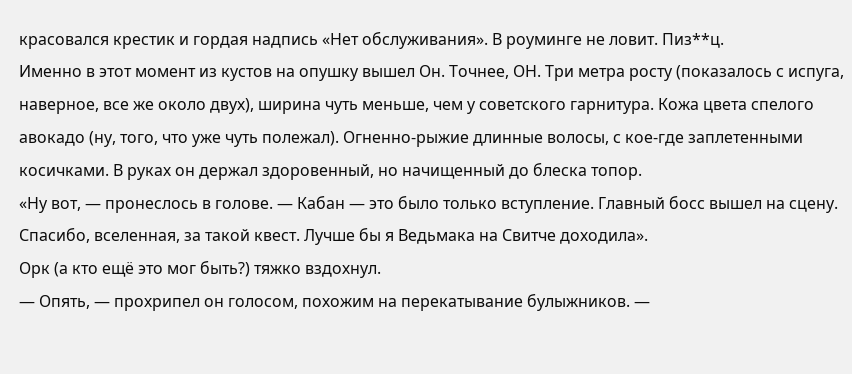красовался крестик и гордая надпись «Нет обслуживания». В роуминге не ловит. Пиз**ц.
Именно в этот момент из кустов на опушку вышел Он. Точнее, ОН. Три метра росту (показалось с испуга, наверное, все же около двух), ширина чуть меньше, чем у советского гарнитура. Кожа цвета спелого авокадо (ну, того, что уже чуть полежал). Огненно-рыжие длинные волосы, с кое-где заплетенными косичками. В руках он держал здоровенный, но начищенный до блеска топор.
«Ну вот, — пронеслось в голове. — Кабан — это было только вступление. Главный босс вышел на сцену. Спасибо, вселенная, за такой квест. Лучше бы я Ведьмака на Свитче доходила».
Орк (а кто ещё это мог быть?) тяжко вздохнул.
— Опять, — прохрипел он голосом, похожим на перекатывание булыжников. —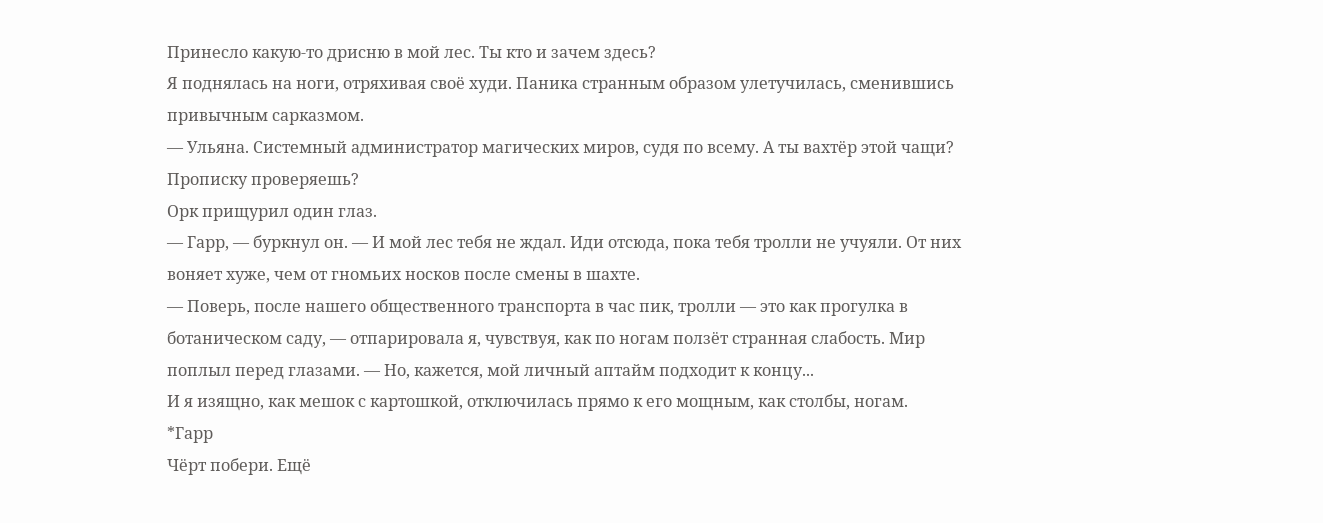Принесло какую-то дрисню в мой лес. Ты кто и зачем здесь?
Я поднялась на ноги, отряхивая своё худи. Паника странным образом улетучилась, сменившись привычным сарказмом.
— Ульяна. Системный администратор магических миров, судя по всему. А ты вахтёр этой чащи? Прописку проверяешь?
Орк прищурил один глаз.
— Гарр, — буркнул он. — И мой лес тебя не ждал. Иди отсюда, пока тебя тролли не учуяли. От них воняет хуже, чем от гномьих носков после смены в шахте.
— Поверь, после нашего общественного транспорта в час пик, тролли — это как прогулка в ботаническом саду, — отпарировала я, чувствуя, как по ногам ползёт странная слабость. Мир поплыл перед глазами. — Но, кажется, мой личный аптайм подходит к концу...
И я изящно, как мешок с картошкой, отключилась прямо к его мощным, как столбы, ногам.
*Гарр
Чёрт побери. Ещё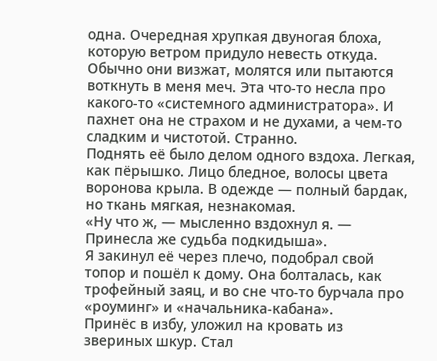одна. Очередная хрупкая двуногая блоха, которую ветром придуло невесть откуда. Обычно они визжат, молятся или пытаются воткнуть в меня меч. Эта что-то несла про какого-то «системного администратора». И пахнет она не страхом и не духами, а чем-то сладким и чистотой. Странно.
Поднять её было делом одного вздоха. Легкая, как пёрышко. Лицо бледное, волосы цвета воронова крыла. В одежде — полный бардак, но ткань мягкая, незнакомая.
«Ну что ж, — мысленно вздохнул я. — Принесла же судьба подкидыша».
Я закинул её через плечо, подобрал свой топор и пошёл к дому. Она болталась, как трофейный заяц, и во сне что-то бурчала про «роуминг» и «начальника-кабана».
Принёс в избу, уложил на кровать из звериных шкур. Стал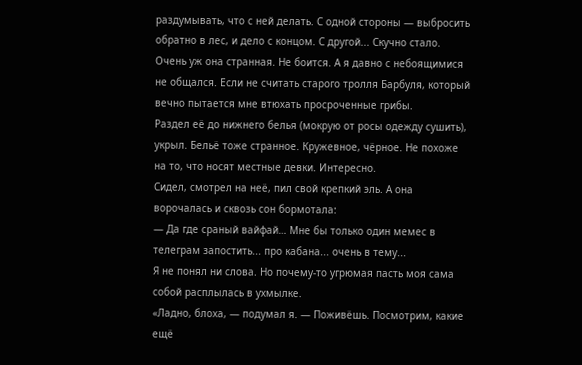раздумывать, что с ней делать. С одной стороны — выбросить обратно в лес, и дело с концом. С другой... Скучно стало. Очень уж она странная. Не боится. А я давно с небоящимися не общался. Если не считать старого тролля Барбуля, который вечно пытается мне втюхать просроченные грибы.
Раздел её до нижнего белья (мокрую от росы одежду сушить), укрыл. Бельё тоже странное. Кружевное, чёрное. Не похоже на то, что носят местные девки. Интересно.
Сидел, смотрел на неё, пил свой крепкий эль. А она ворочалась и сквозь сон бормотала:
— Да где сраный вайфай… Мне бы только один мемес в телеграм запостить... про кабана... очень в тему...
Я не понял ни слова. Но почему-то угрюмая пасть моя сама собой расплылась в ухмылке.
«Ладно, блоха, — подумал я. — Поживёшь. Посмотрим, какие ещё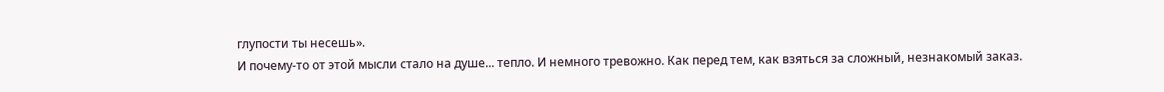глупости ты несешь».
И почему-то от этой мысли стало на душе... тепло. И немного тревожно. Как перед тем, как взяться за сложный, незнакомый заказ.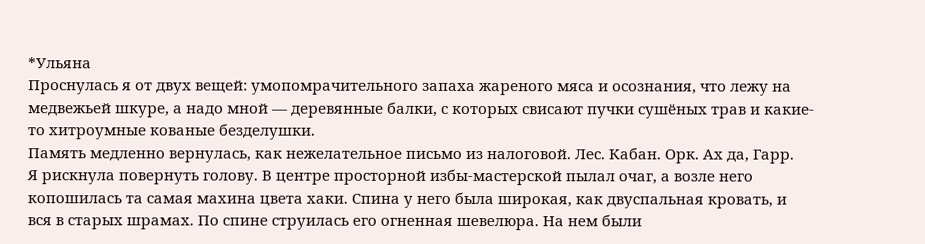*Ульяна
Проснулась я от двух вещей: умопомрачительного запаха жареного мяса и осознания, что лежу на медвежьей шкуре, а надо мной — деревянные балки, с которых свисают пучки сушёных трав и какие-то хитроумные кованые безделушки.
Память медленно вернулась, как нежелательное письмо из налоговой. Лес. Кабан. Орк. Ах да, Гарр.
Я рискнула повернуть голову. В центре просторной избы-мастерской пылал очаг, а возле него копошилась та самая махина цвета хаки. Спина у него была широкая, как двуспальная кровать, и вся в старых шрамах. По спине струилась его огненная шевелюра. На нем были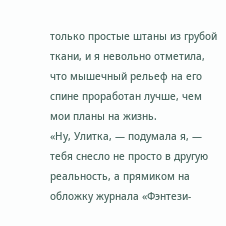только простые штаны из грубой ткани, и я невольно отметила, что мышечный рельеф на его спине проработан лучше, чем мои планы на жизнь.
«Ну, Улитка, — подумала я, — тебя снесло не просто в другую реальность, а прямиком на обложку журнала «Фэнтези-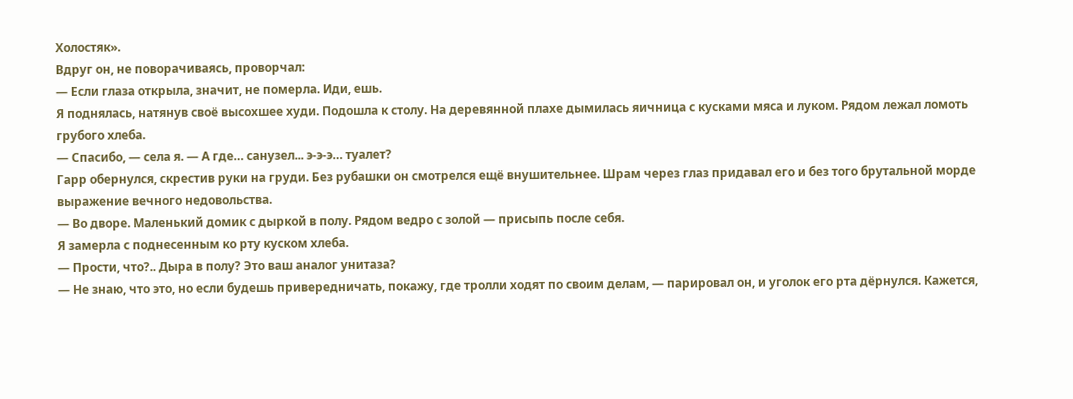Холостяк».
Вдруг он, не поворачиваясь, проворчал:
— Если глаза открыла, значит, не померла. Иди, ешь.
Я поднялась, натянув своё высохшее худи. Подошла к столу. На деревянной плахе дымилась яичница с кусками мяса и луком. Рядом лежал ломоть грубого хлеба.
— Спасибо, — села я. — А где… санузел... э-э-э… туалет?
Гарр обернулся, скрестив руки на груди. Без рубашки он смотрелся ещё внушительнее. Шрам через глаз придавал его и без того брутальной морде выражение вечного недовольства.
— Во дворе. Маленький домик с дыркой в полу. Рядом ведро с золой — присыпь после себя.
Я замерла с поднесенным ко рту куском хлеба.
— Прости, что?.. Дыра в полу? Это ваш аналог унитаза?
— Не знаю, что это, но если будешь привередничать, покажу, где тролли ходят по своим делам, — парировал он, и уголок его рта дёрнулся. Кажется,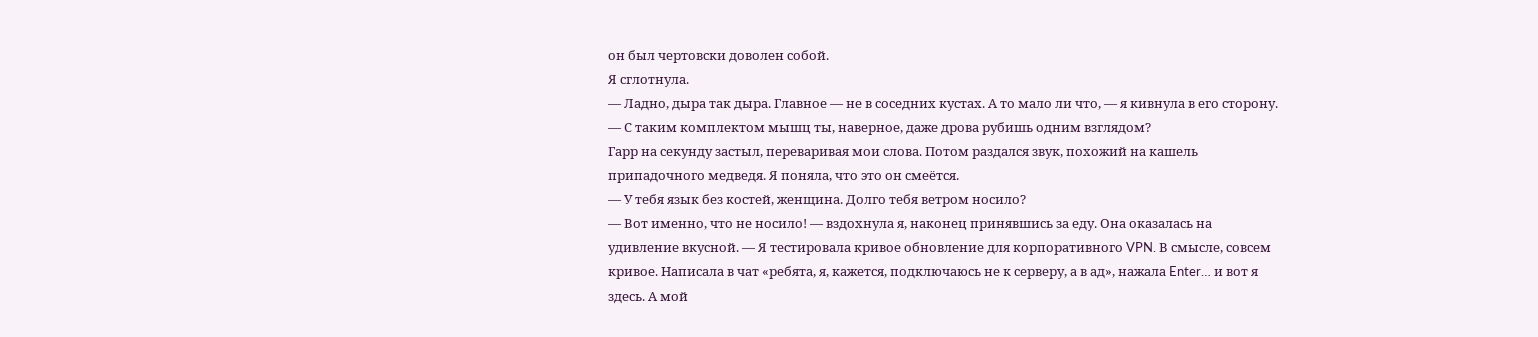он был чертовски доволен собой.
Я сглотнула.
— Ладно, дыра так дыра. Главное — не в соседних кустах. А то мало ли что, — я кивнула в его сторону. — С таким комплектом мышц ты, наверное, даже дрова рубишь одним взглядом?
Гарр на секунду застыл, переваривая мои слова. Потом раздался звук, похожий на кашель припадочного медведя. Я поняла, что это он смеётся.
— У тебя язык без костей, женщина. Долго тебя ветром носило?
— Вот именно, что не носило! — вздохнула я, наконец принявшись за еду. Она оказалась на удивление вкусной. — Я тестировала кривое обновление для корпоративного VPN. В смысле, совсем кривое. Написала в чат «ребята, я, кажется, подключаюсь не к серверу, а в ад», нажала Enter… и вот я здесь. А мой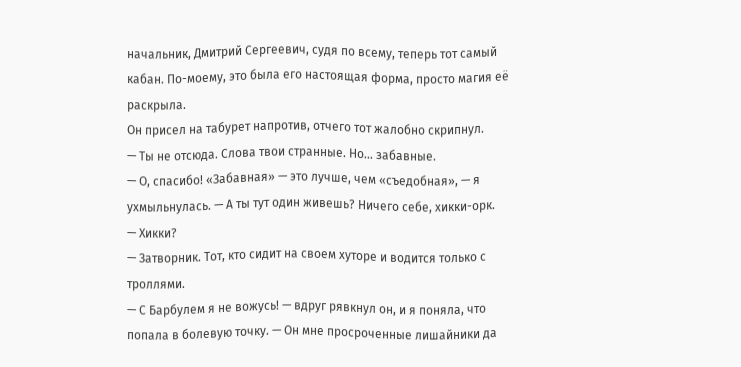начальник, Дмитрий Сергеевич, судя по всему, теперь тот самый кабан. По-моему, это была его настоящая форма, просто магия её раскрыла.
Он присел на табурет напротив, отчего тот жалобно скрипнул.
— Ты не отсюда. Слова твои странные. Но… забавные.
— О, спасибо! «Забавная» — это лучше, чем «съедобная», — я ухмыльнулась. — А ты тут один живешь? Ничего себе, хикки-орк.
— Хикки?
— Затворник. Тот, кто сидит на своем хуторе и водится только с троллями.
— С Барбулем я не вожусь! — вдруг рявкнул он, и я поняла, что попала в болевую точку. — Он мне просроченные лишайники да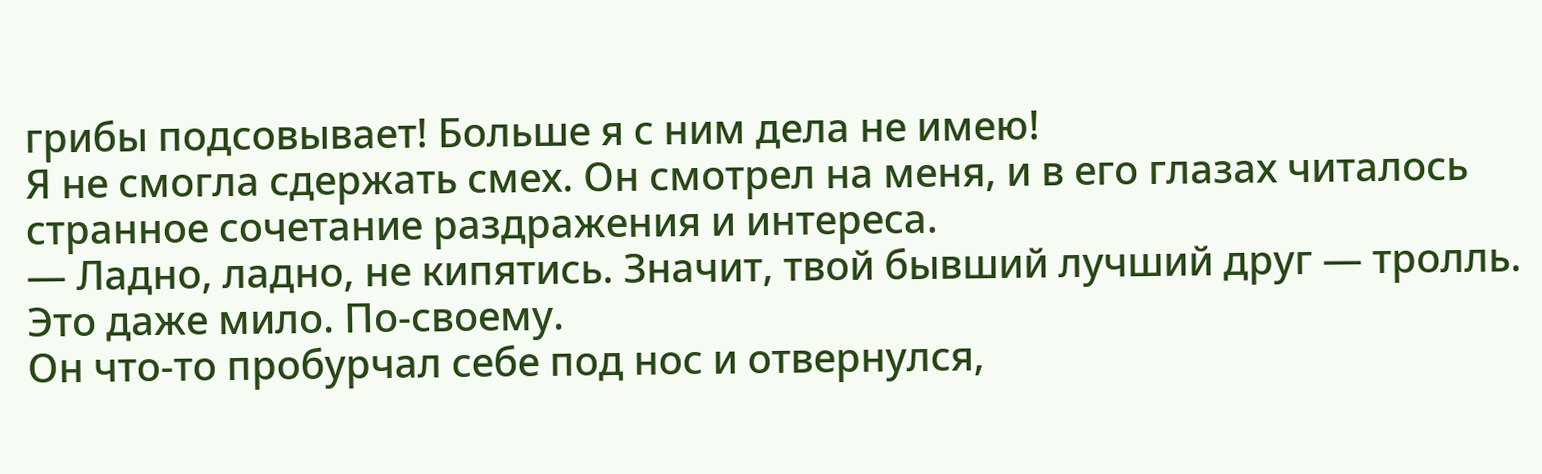грибы подсовывает! Больше я с ним дела не имею!
Я не смогла сдержать смех. Он смотрел на меня, и в его глазах читалось странное сочетание раздражения и интереса.
— Ладно, ладно, не кипятись. Значит, твой бывший лучший друг — тролль. Это даже мило. По-своему.
Он что-то пробурчал себе под нос и отвернулся,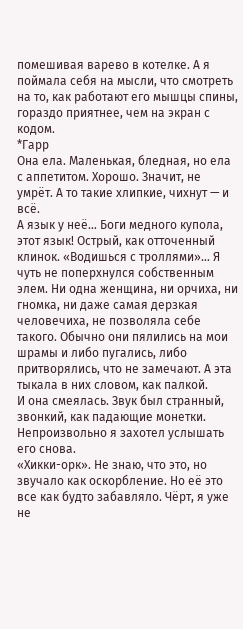помешивая варево в котелке. А я поймала себя на мысли, что смотреть на то, как работают его мышцы спины, гораздо приятнее, чем на экран с кодом.
*Гарр
Она ела. Маленькая, бледная, но ела с аппетитом. Хорошо. Значит, не умрёт. А то такие хлипкие, чихнут — и всё.
А язык у неё… Боги медного купола, этот язык! Острый, как отточенный клинок. «Водишься с троллями»… Я чуть не поперхнулся собственным элем. Ни одна женщина, ни орчиха, ни гномка, ни даже самая дерзкая человечиха, не позволяла себе такого. Обычно они пялились на мои шрамы и либо пугались, либо притворялись, что не замечают. А эта тыкала в них словом, как палкой.
И она смеялась. Звук был странный, звонкий, как падающие монетки. Непроизвольно я захотел услышать его снова.
«Хикки-орк». Не знаю, что это, но звучало как оскорбление. Но её это все как будто забавляло. Чёрт, я уже не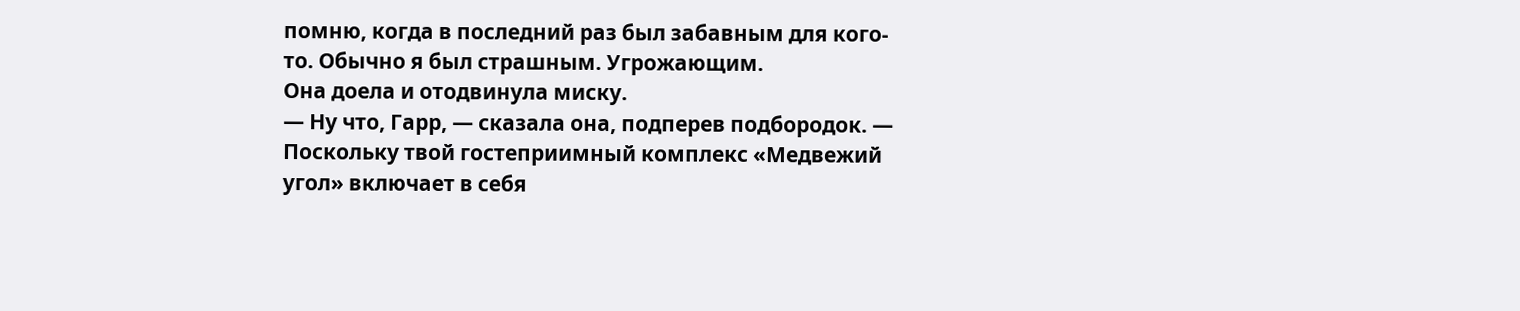помню, когда в последний раз был забавным для кого-то. Обычно я был страшным. Угрожающим.
Она доела и отодвинула миску.
— Ну что, Гарр, — сказала она, подперев подбородок. — Поскольку твой гостеприимный комплекс «Медвежий угол» включает в себя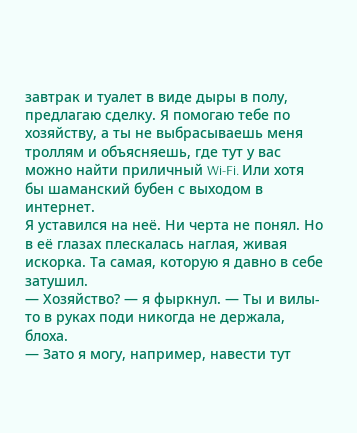завтрак и туалет в виде дыры в полу, предлагаю сделку. Я помогаю тебе по хозяйству, а ты не выбрасываешь меня троллям и объясняешь, где тут у вас можно найти приличный Wi-Fi. Или хотя бы шаманский бубен с выходом в интернет.
Я уставился на неё. Ни черта не понял. Но в её глазах плескалась наглая, живая искорка. Та самая, которую я давно в себе затушил.
— Хозяйство? — я фыркнул. — Ты и вилы-то в руках поди никогда не держала, блоха.
— Зато я могу, например, навести тут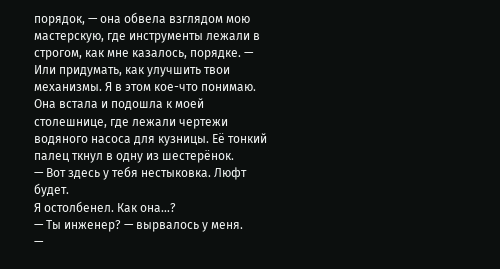порядок, — она обвела взглядом мою мастерскую, где инструменты лежали в строгом, как мне казалось, порядке. — Или придумать, как улучшить твои механизмы. Я в этом кое-что понимаю.
Она встала и подошла к моей столешнице, где лежали чертежи водяного насоса для кузницы. Её тонкий палец ткнул в одну из шестерёнок.
— Вот здесь у тебя нестыковка. Люфт будет.
Я остолбенел. Как она…?
— Ты инженер? — вырвалось у меня.
—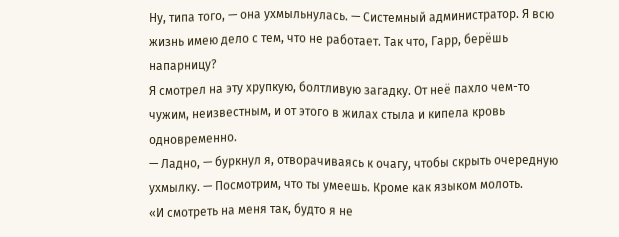Ну, типа того, — она ухмыльнулась. — Системный администратор. Я всю жизнь имею дело с тем, что не работает. Так что, Гарр, берёшь напарницу?
Я смотрел на эту хрупкую, болтливую загадку. От неё пахло чем-то чужим, неизвестным, и от этого в жилах стыла и кипела кровь одновременно.
— Ладно, — буркнул я, отворачиваясь к очагу, чтобы скрыть очередную ухмылку. — Посмотрим, что ты умеешь. Кроме как языком молоть.
«И смотреть на меня так, будто я не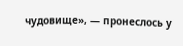чудовище», — пронеслось у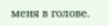меня в голове.